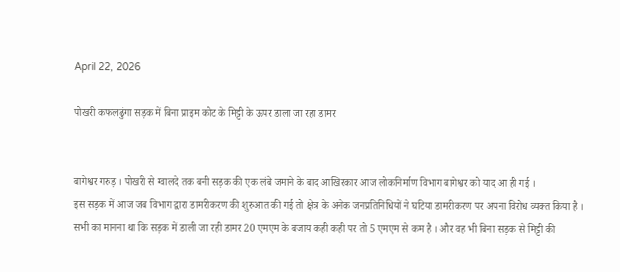April 22, 2026

पोखरी कफलढुंगा सड़क में बिना प्राइम कोट के मिट्टी के ऊपर डाला जा रहा डामर


बागेश्वर गरुड़ । पोखरी से ग्वालदे तक बनी सड़क की एक लंबे जमाने के बाद आखिरकार आज लोकनिर्माण विभाग बागेश्वर को याद आ ही गई ।
इस सड़क में आज जब विभाग द्वारा डामरीकरण की शुरुआत की गई तो क्षेत्र के अनेक जनप्रतिनिधियों ने घटिया डामरीकरण पर अपना विरोध व्यक्त किया है ।
सभी का मानना था कि सड़क में डाली जा रही डामर 20 एमएम के बजाय कही कही पर तो 5 एमएम से कम है । और वह भी बिना सड़क से मिट्टी की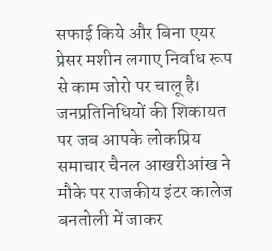सफाई किये और बिना एयर प्रेसर मशीन लगाए निर्वाध रूप से काम जोरो पर चालू है।
जनप्रतिनिधियों की शिकायत पर जब आपके लोकप्रिय समाचार चैनल आखरीआंख ने मौके पर राजकीय इंटर कालेज बनतोली में जाकर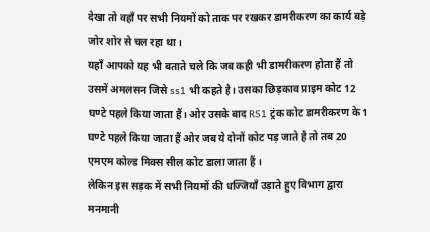देखा तो वहाँ पर सभी नियमों को ताक पर रखकर डामरीकरण का कार्य बड़े जोर शोर से चल रहा था।
यहाँ आपको यह भी बताते चले कि जब कही भी डामरीकरण होता हैं तो उसमें अमलसन जिसे ss1 भी कहते है। उसका छिड़काव प्राइम कोट 12 घण्टे पहले किया जाता हैं। ओर उसके बाद RS1 ट्रंक कोट डामरीकरण के 1 घण्टे पहले किया जाता हैं ओर जब ये दोनों कोट पड़ जाते है तो तब 20 एमएम कोल्ड मिक्स सील कोट डाला जाता हैं ।
लेकिन इस सड़क में सभी नियमों की धज्जियाँ उड़ाते हुए विभाग द्वारा मनमानी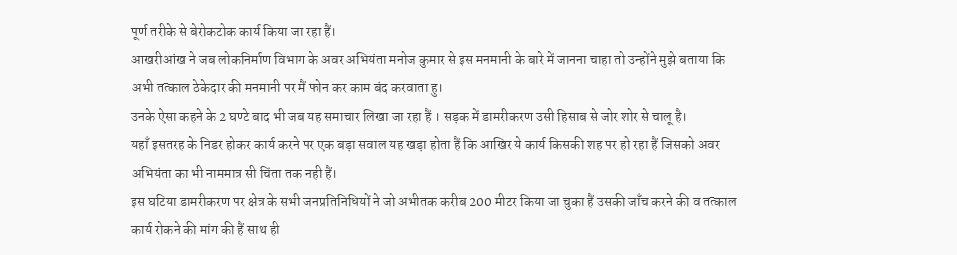पूर्ण तरीके से बेरोकटोक कार्य किया जा रहा हैं।
आखरीआंख ने जब लोकनिर्माण विभाग के अवर अभियंता मनोज कुमार से इस मनमानी के बारे में जानना चाहा तो उन्होंने मुझे बताया कि अभी तत्काल ठेकेदार की मनमानी पर मैं फोन कर काम बंद करवाता हु।
उनके ऐसा कहने के 2 घण्टे बाद भी जब यह समाचार लिखा जा रहा हैं । सड़क में डामरीकरण उसी हिसाब से जोर शोर से चालू है।
यहाँ इसतरह के निडर होकर कार्य करने पर एक बड़ा सवाल यह खड़ा होता हैं कि आखिर ये कार्य किसकी शह पर हो रहा हैं जिसको अवर अभियंता का भी नाममात्र सी चिंता तक नही हैं।
इस घटिया डामरीकरण पर क्षेत्र के सभी जनप्रतिनिधियों ने जो अभीतक करीब 200 मीटर किया जा चुका हैं उसकी जाँच करने की व तत्काल कार्य रोकने की मांग की हैं साथ ही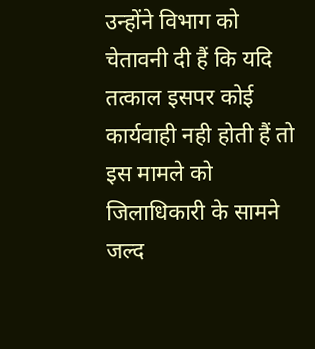उन्होंने विभाग को चेतावनी दी हैं कि यदि तत्काल इसपर कोई कार्यवाही नही होती हैं तो इस मामले को जिलाधिकारी के सामने जल्द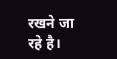रखने जा रहे है।